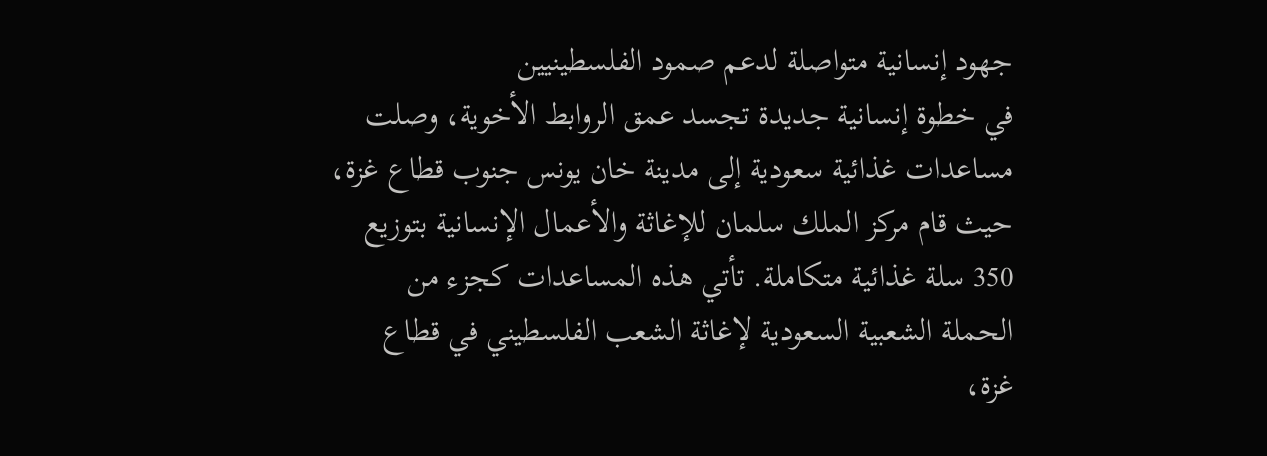جهود إنسانية متواصلة لدعم صمود الفلسطينيين
في خطوة إنسانية جديدة تجسد عمق الروابط الأخوية، وصلت مساعدات غذائية سعودية إلى مدينة خان يونس جنوب قطاع غزة، حيث قام مركز الملك سلمان للإغاثة والأعمال الإنسانية بتوزيع 350 سلة غذائية متكاملة. تأتي هذه المساعدات كجزء من الحملة الشعبية السعودية لإغاثة الشعب الفلسطيني في قطاع غزة،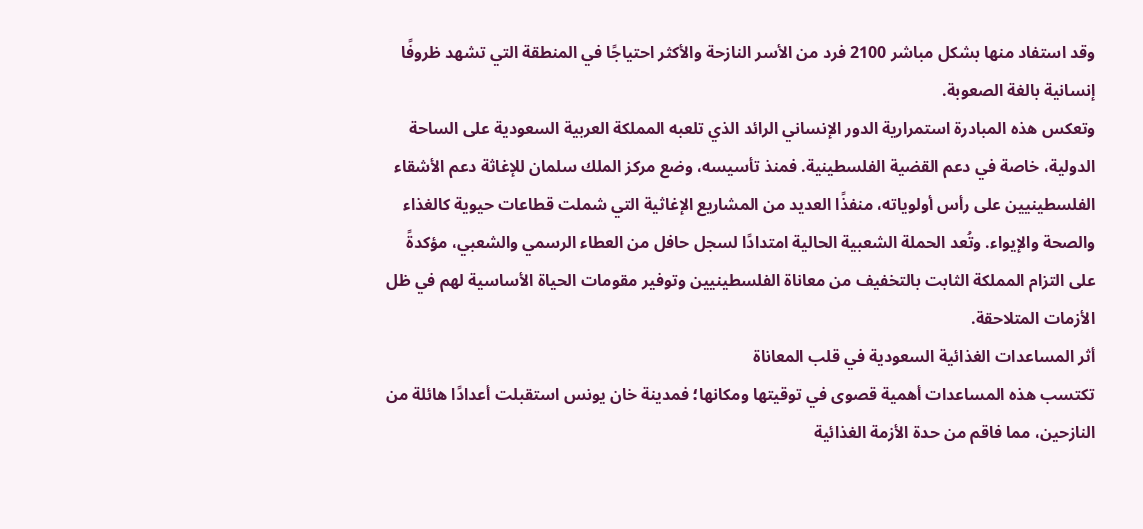وقد استفاد منها بشكل مباشر 2100 فرد من الأسر النازحة والأكثر احتياجًا في المنطقة التي تشهد ظروفًا إنسانية بالغة الصعوبة.
وتعكس هذه المبادرة استمرارية الدور الإنساني الرائد الذي تلعبه المملكة العربية السعودية على الساحة الدولية، خاصة في دعم القضية الفلسطينية. فمنذ تأسيسه، وضع مركز الملك سلمان للإغاثة دعم الأشقاء الفلسطينيين على رأس أولوياته، منفذًا العديد من المشاريع الإغاثية التي شملت قطاعات حيوية كالغذاء والصحة والإيواء. وتُعد الحملة الشعبية الحالية امتدادًا لسجل حافل من العطاء الرسمي والشعبي، مؤكدةً على التزام المملكة الثابت بالتخفيف من معاناة الفلسطينيين وتوفير مقومات الحياة الأساسية لهم في ظل الأزمات المتلاحقة.
أثر المساعدات الغذائية السعودية في قلب المعاناة
تكتسب هذه المساعدات أهمية قصوى في توقيتها ومكانها؛ فمدينة خان يونس استقبلت أعدادًا هائلة من النازحين، مما فاقم من حدة الأزمة الغذائية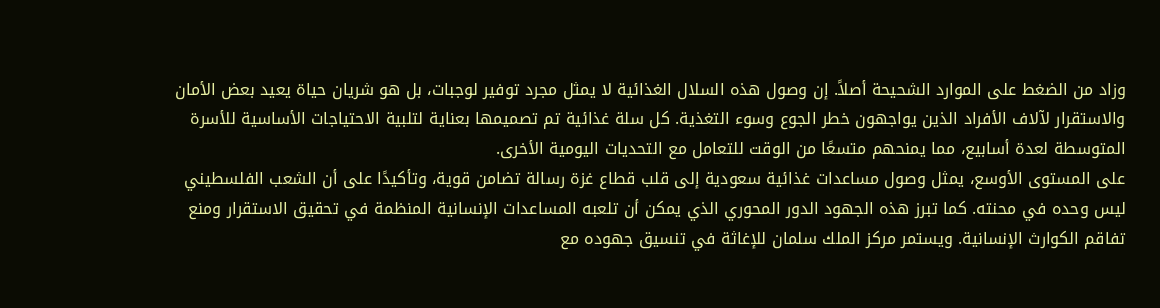وزاد من الضغط على الموارد الشحيحة أصلاً. إن وصول هذه السلال الغذائية لا يمثل مجرد توفير لوجبات، بل هو شريان حياة يعيد بعض الأمان والاستقرار لآلاف الأفراد الذين يواجهون خطر الجوع وسوء التغذية. كل سلة غذائية تم تصميمها بعناية لتلبية الاحتياجات الأساسية للأسرة المتوسطة لعدة أسابيع، مما يمنحهم متسعًا من الوقت للتعامل مع التحديات اليومية الأخرى.
على المستوى الأوسع، يمثل وصول مساعدات غذائية سعودية إلى قلب قطاع غزة رسالة تضامن قوية، وتأكيدًا على أن الشعب الفلسطيني ليس وحده في محنته. كما تبرز هذه الجهود الدور المحوري الذي يمكن أن تلعبه المساعدات الإنسانية المنظمة في تحقيق الاستقرار ومنع تفاقم الكوارث الإنسانية. ويستمر مركز الملك سلمان للإغاثة في تنسيق جهوده مع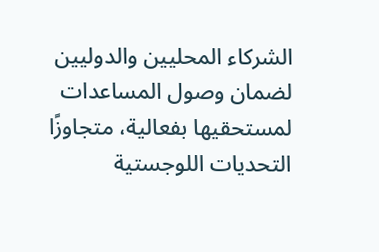الشركاء المحليين والدوليين لضمان وصول المساعدات لمستحقيها بفعالية، متجاوزًا التحديات اللوجستية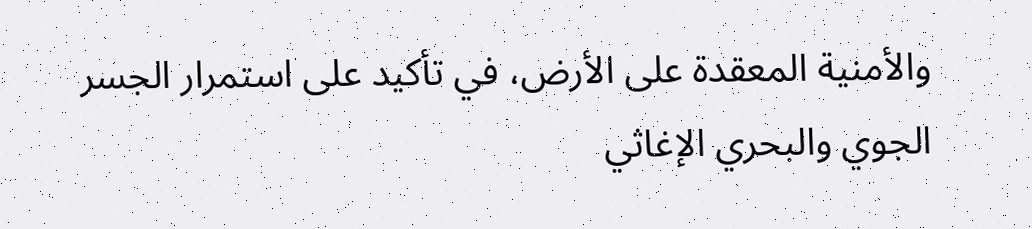والأمنية المعقدة على الأرض، في تأكيد على استمرار الجسر الجوي والبحري الإغاثي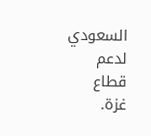السعودي لدعم قطاع غزة.